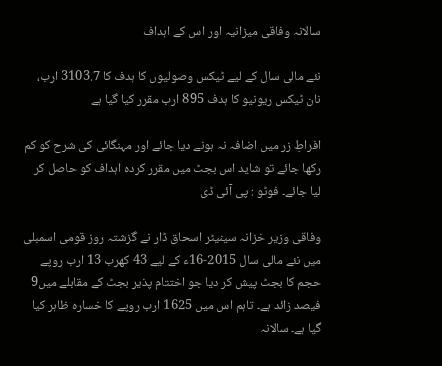سالانہ وفاقی میزانیہ اور اس کے اہداف

نئے مالی سال کے لیے ٹیکس وصولیوں کا ہدف کا 3103.7 ارب، نان ٹیکس ریونیو کا ہدف 895 ارب مقرر کیا گیا ہے

افراطِ زر میں اضافہ نہ ہونے دیا جائے اور مہنگائی کی شرح کو کم رکھا جائے تو شاید اس بجٹ میں مقرر کردہ اہداف کو حاصل کر لیا جائے۔ فوٹو : پی آئی ڈی

وفاقی وزیر خزانہ سینیٹر اسحاق ڈار نے گزشتہ روز قومی اسمبلی میں نئے مالی سال 2015-16ء کے لیے 43 کھرب 13 ارب روپے حجم کا بجٹ پیش کر دیا جو اختتام پذیر بجٹ کے مقابلے میں9 فیصد زائد ہے۔ تاہم اس میں 1625 ارب روپے کا خسارہ ظاہر کیا گیا ہے۔ سالانہ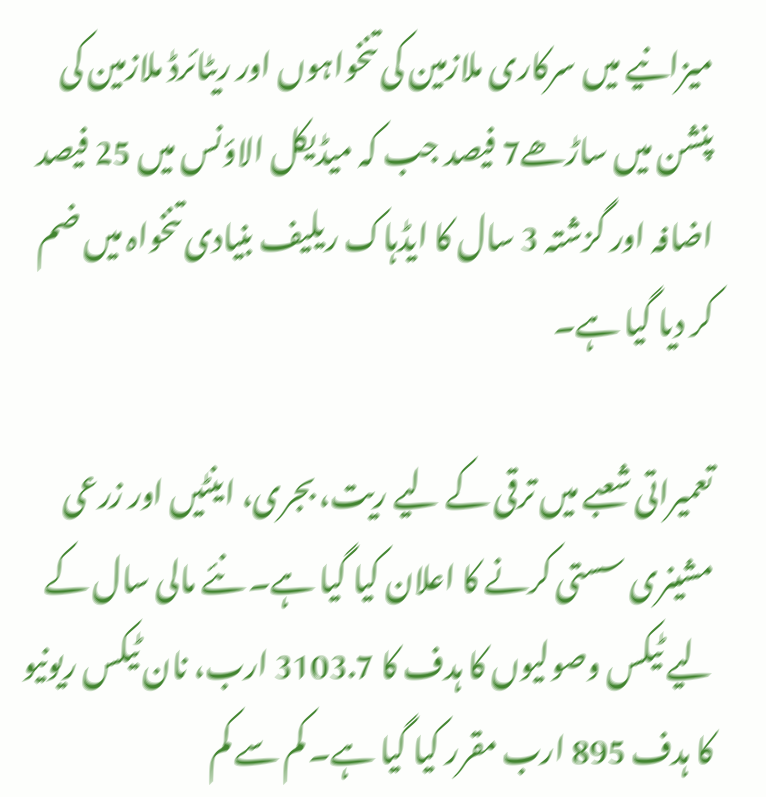میزانیے میں سرکاری ملازمین کی تنخواہوں اور ریٹائرڈ ملازمین کی پنشن میں ساڑھے7 فیصد جب کہ میڈیکل الاؤنس میں 25 فیصد اضافہ اور گزشتہ 3 سال کا ایڈہاک ریلیف بنیادی تنخواہ میں ضم کر دیا گیا ہے۔

تعمیراتی شعبے میں ترقی کے لیے ریت، بجری، اینٹیں اور زرعی مشینری سستی کرنے کا اعلان کیا گیا ہے۔ نئے مالی سال کے لیے ٹیکس وصولیوں کا ہدف کا 3103.7 ارب، نان ٹیکس ریونیو کا ہدف 895 ارب مقرر کیا گیا ہے۔ کم سے کم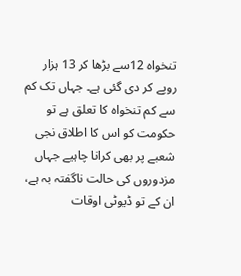تنخواہ 12سے بڑھا کر 13 ہزار روپے کر دی گئی ہے۔ جہاں تک کم سے کم تنخواہ کا تعلق ہے تو حکومت کو اس کا اطلاق نجی شعبے پر بھی کرانا چاہیے جہاں مزدوروں کی حالت ناگفتہ بہ ہے، ان کے تو ڈیوٹی اوقات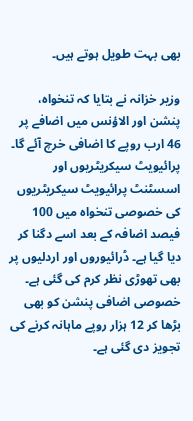بھی بہت طویل ہوتے ہیں۔

وزیر خزانہ نے بتایا کہ تنخواہ، پنشن اور الاؤنس میں اضافے پر 46 ارب روپے کا اضافی خرچ آئے گا۔ پرائیویٹ سیکریٹریوں اور اسسٹنٹ پرائیویٹ سیکریٹریوں کی خصوصی تنخواہ میں 100 فیصد اضافہ کے بعد اسے دگنا کر دیا گیا ہے۔ ڈرائیوروں اور اردلیوں پر بھی تھوڑی نظر کرم کی گئی ہے۔ خصوصی اضافی پنشن کو بھی بڑھا کر 12 ہزار روپے ماہانہ کرنے کی تجویز دی گئی ہے۔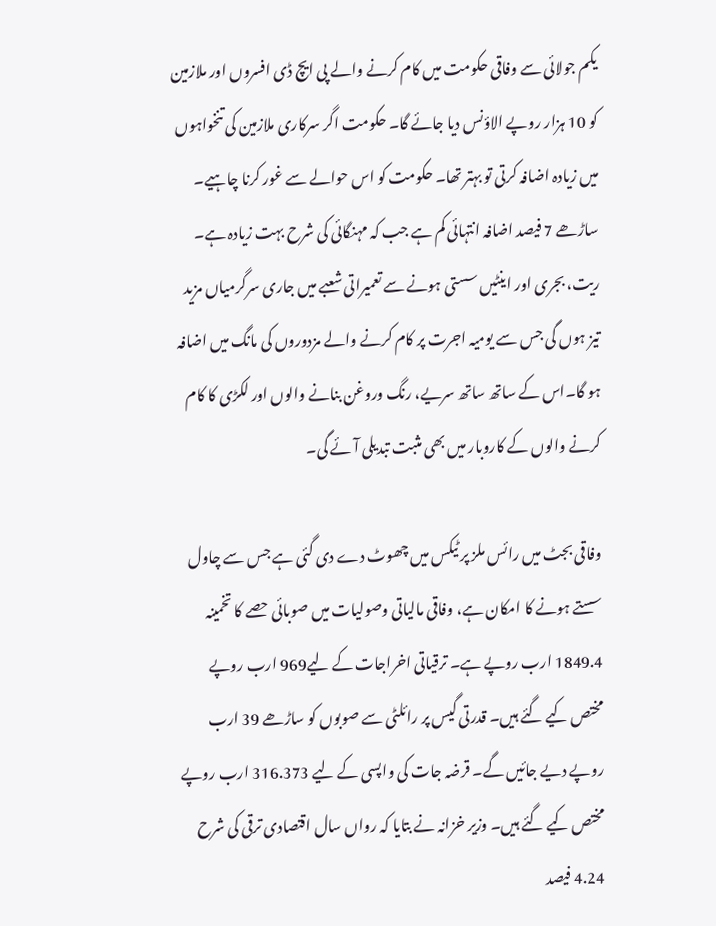یکم جولائی سے وفاقی حکومت میں کام کرنے والے پی ایچ ڈی افسروں اور ملازمین کو 10 ہزار روپے الاؤنس دیا جائے گا۔ حکومت اگر سرکاری ملازمین کی تنخواہوں میں زیادہ اضافہ کرتی تو بہتر تھا۔ حکومت کو اس حوالے سے غور کرنا چاہیے۔ ساڑھے 7 فیصد اضافہ انتہائی کم ہے جب کہ مہنگائی کی شرح بہت زیادہ ہے۔ ریت، بجری اور اینٹیں سستی ہونے سے تعمیراتی شعبے میں جاری سرگرمیاں مزید تیز ہوں گی جس سے یومیہ اجرت پر کام کرنے والے مزدوروں کی مانگ میں اضافہ ہو گا۔اس کے ساتھ ساتھ سریے، رنگ وروغن بنانے والوں اور لکڑی کا کام کرنے والوں کے کاروبار میں بھی مثبت تبدیلی آئے گی۔

وفاقی بجٹ میں رائس ملز پر ٹیکس میں چھوٹ دے دی گئی ہے جس سے چاول سستے ہونے کا امکان ہے، وفاقی مالیاتی وصولیات میں صوبائی حصے کا تخمینہ 1849.4 ارب روپے ہے۔ ترقیاتی اخراجات کے لیے969 ارب روپے مختص کیے گئے ہیں۔ قدرتی گیس پر رائلٹی سے صوبوں کو ساڑھے 39 ارب روپے دیے جائیں گے۔ قرضہ جات کی واپسی کے لیے 316.373 ارب روپے مختص کیے گئے ہیں۔ وزیر خزانہ نے بتایا کہ رواں سال اقتصادی ترقی کی شرح 4.24 فیصد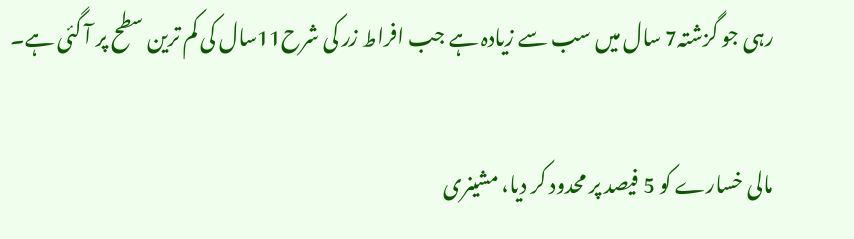رہی جو گزشتہ7 سال میں سب سے زیادہ ہے جب افراط زر کی شرح11سال کی کم ترین سطح پر آ گئی ہے۔

مالی خسارے کو 5 فیصد پر محدود کر دیا، مشینری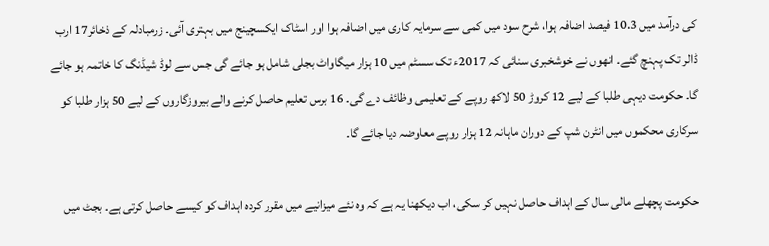کی درآمد میں 10.3 فیصد اضافہ ہوا، شرح سود میں کمی سے سرمایہ کاری میں اضافہ ہوا اور اسٹاک ایکسچینج میں بہتری آئی۔ زرمبادلہ کے ذخائر17 ارب ڈالر تک پہنچ گئے۔ انھوں نے خوشخبری سنائی کہ 2017ء تک سسٹم میں 10 ہزار میگاواٹ بجلی شامل ہو جائے گی جس سے لوڈ شیڈنگ کا خاتمہ ہو جائے گا۔ حکومت دیہی طلبا کے لیے 12 کروڑ 50 لاکھ روپے کے تعلیمی وظائف دے گی۔ 16 برس تعلیم حاصل کرنے والے بیروزگاروں کے لیے 50 ہزار طلبا کو سرکاری محکموں میں انٹرن شپ کے دوران ماہانہ 12 ہزار روپے معاوضہ دیا جائے گا۔

حکومت پچھلے مالی سال کے اہداف حاصل نہیں کر سکی، اب دیکھنا یہ ہے کہ وہ نئے میزانیے میں مقرر کردہ اہداف کو کیسے حاصل کرتی ہے۔ بجٹ میں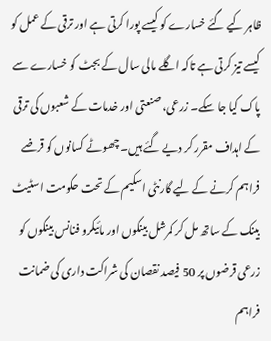ظاہر کیے گئے خسارے کو کیسے پورا کرتی ہے اور ترقی کے عمل کو کیسے تیز کرتی ہے تاکہ اگلے مالی سال کے بجٹ کو خسارے سے پاک کیا جا سکے۔ زرعی، صنعتی اور خدمات کے شعبوں کی ترقی کے اہداف مقرر کر دیے گئے ہیں۔ چھوٹے کسانوں کو قرضے فراہم کرنے کے لیے گارنٹی اسکیم کے تحت حکومت اسٹیٹ بینک کے ساتھ مل کر کمرشل بینکوں اور مائیکرو فنانس بینکوں کو زرعی قرضوں پر 50 فیصد نقصان کی شراکت داری کی ضمانت فراہم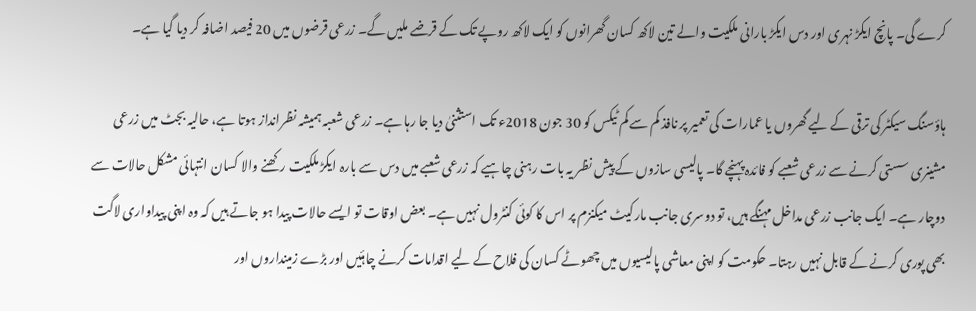کرے گی۔ پانچ ایکڑ نہری اور دس ایکڑ بارانی ملکیت والے تین لاکھ کسان گھرانوں کو ایک لاکھ روپے تک کے قرضے ملیں گے۔ زرعی قرضوں میں 20 فیصد اضافہ کر دیا گیا ہے۔

ہاؤسنگ سیکٹر کی ترقی کے لیے گھروں یا عمارات کی تعمیر پر نافذ کم سے کم ٹیکس کو 30 جون 2018ء تک استثنیٰ دیا جا رہا ہے۔ زرعی شعبہ ہمیشہ نظرانداز ہوتا ہے، حالیہ بجٹ میں زرعی مشینری سستی کرنے سے زرعی شعبے کو فائدہ پہنچے گا۔ پالیسی سازوں کے پیش نظر یہ بات رہنی چاہیے کہ زرعی شعبے میں دس سے بارہ ایکڑ ملکیت رکھنے والا کسان انتہائی مشکل حالات سے دوچار ہے۔ ایک جانب زرعی مداخل مہنگے ہیں، تو دوسری جانب مارکیٹ میکنزم پر اس کا کوئی کنٹرول نہیں ہے۔ بعض اوقات تو ایسے حالات پیدا ہو جاتے ہیں کہ وہ اپنی پیداواری لاگت بھی پوری کرنے کے قابل نہیں رہتا۔ حکومت کو اپنی معاشی پالیسیوں میں چھوٹے کسان کی فلاح کے لیے اقدامات کرنے چاہئیں اور بڑے زمینداروں اور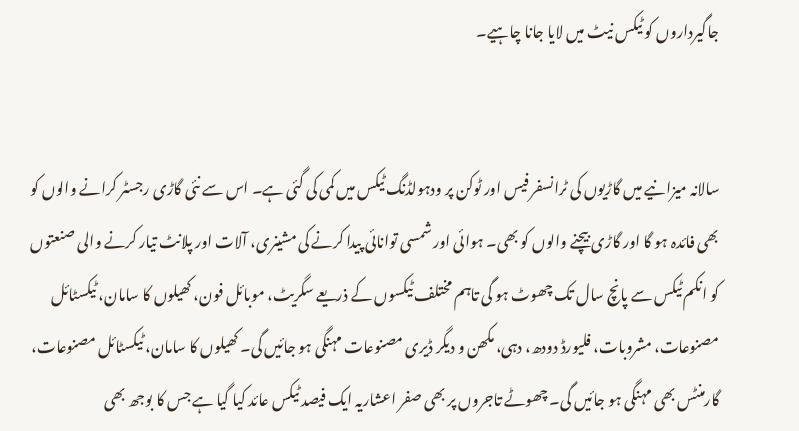جاگیرداروں کو ٹیکس نیٹ میں لایا جانا چاہیے۔


سالانہ میزانیے میں گاڑیوں کی ٹرانسفر فیس اور ٹوکن پر ودہولڈنگ ٹیکس میں کمی کی گئی ہے۔ اس سے نئی گاڑی رجسٹر کرانے والوں کو بھی فائدہ ہو گا اور گاڑی بیچنے والوں کو بھی۔ ہوائی اور شمسی توانائی پیدا کرنے کی مشینری، آلات اور پلانٹ تیار کرنے والی صنعتوں کو انکم ٹیکس سے پانچ سال تک چھوٹ ہو گی تاہم مختلف ٹیکسوں کے ذریعے سگریٹ، موبائل فون، کھیلوں کا سامان، ٹیکسٹائل مصنوعات، مشروبات، فلیورڈ دودھ، دہی، مکھن و دیگر ڈیری مصنوعات مہنگی ہو جائیں گی۔ کھیلوں کا سامان، ٹیکسٹائل مصنوعات، گارمنٹس بھی مہنگی ہو جائیں گی۔ چھوٹے تاجروں پر بھی صفر اعشاریہ ایک فیصد ٹیکس عائد کیا گیا ہے جس کا بوجھ بھی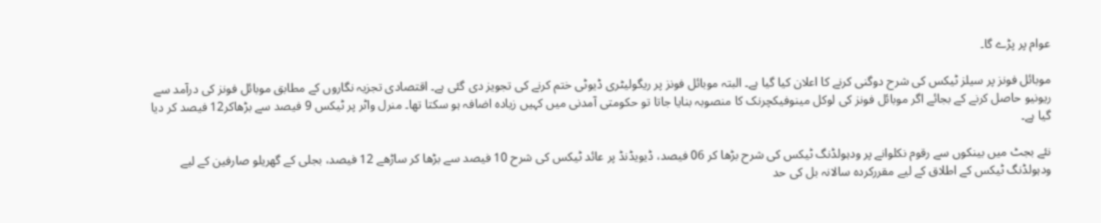عوام پر پڑے گا۔

موبائل فونز پر سیلز ٹیکس کی شرح دوگنی کرنے کا اعلان کیا گیا ہے۔ البتہ موبائل فونز پر ریگولیٹری ڈیوٹی ختم کرنے کی تجویز دی گئی ہے۔ اقتصادی تجزیہ نگاروں کے مطابق موبائل فونز کی درآمد سے ریونیو حاصل کرنے کے بجائے اگر موبائل فونز کی لوکل مینوفیکچرنک کا منصوبہ بنایا جاتا تو حکومتی آمدنی میں کہیں زیادہ اضافہ ہو سکتا تھا۔ منرل واٹر پر ٹیکس 9 فیصد سے بڑھاکر12 فیصد کر دیا گیا ہے۔

نئے بجٹ میں بینکوں سے رقوم نکلوانے پر ودہولڈنگ ٹیکس کی شرح بڑھا کر 06 فیصد، ڈیویڈنڈ پر عائد ٹیکس کی شرح 10 فیصد سے بڑھا کر ساڑھے 12 فیصد، بجلی کے گھریلو صارفین کے لیے ودہولڈنگ ٹیکس کے اطلاق کے لیے مقررکردہ سالانہ بل کی حد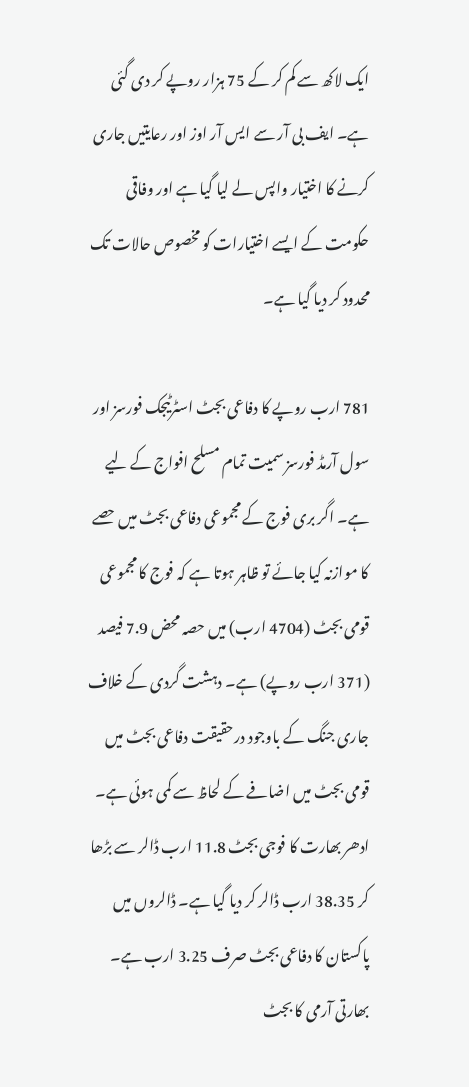ایک لاکھ سے کم کر کے 75 ہزار روپے کر دی گئی ہے۔ ایف بی آر سے ایس آر اوز اور رعایتیں جاری کرنے کا اختیار واپس لے لیا گیا ہے اور وفاقی حکومت کے ایسے اختیارات کو مخصوص حالات تک محدود کر دیا گیا ہے۔

781 ارب روپے کا دفاعی بجٹ اسٹرٹیجک فورسز اور سول آرمڈ فورسز سمیت تمام مسلح افواج کے لیے ہے۔ اگر بری فوج کے مجموعی دفاعی بجٹ میں حصے کا موازنہ کیا جائے تو ظاہر ہوتا ہے کہ فوج کا مجموعی قومی بجٹ (4704 ارب) میں حصہ محض 7.9 فیصد (371 ارب روپے) ہے۔ دہشت گردی کے خلاف جاری جنگ کے باوجود درحقیقت دفاعی بجٹ میں قومی بجٹ میں اضافے کے لحاظ سے کمی ہوئی ہے۔ ادھر بھارت کا فوجی بجٹ 11.8 ارب ڈالر سے بڑھا کر 38.35 ارب ڈالر کر دیا گیا ہے۔ ڈالروں میں پاکستان کا دفاعی بجٹ صرف 3.25 ارب ہے۔ بھارتی آرمی کا بجٹ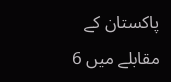پاکستان کے مقابلے میں 6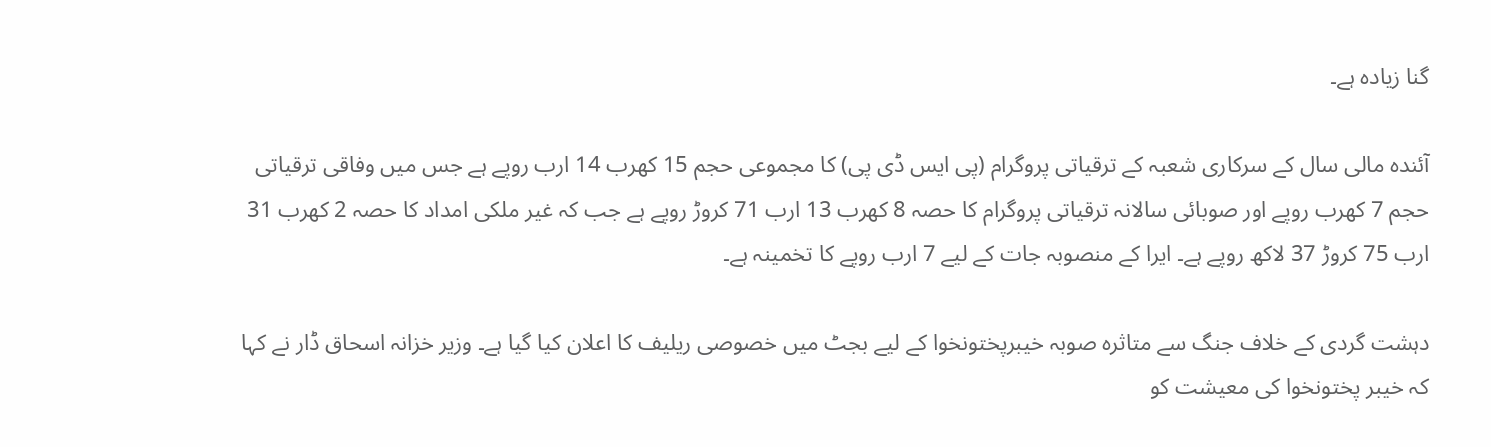گنا زیادہ ہے۔

آئندہ مالی سال کے سرکاری شعبہ کے ترقیاتی پروگرام (پی ایس ڈی پی) کا مجموعی حجم 15 کھرب 14 ارب روپے ہے جس میں وفاقی ترقیاتی حجم 7 کھرب روپے اور صوبائی سالانہ ترقیاتی پروگرام کا حصہ 8 کھرب 13 ارب 71 کروڑ روپے ہے جب کہ غیر ملکی امداد کا حصہ 2 کھرب 31 ارب 75 کروڑ 37 لاکھ روپے ہے۔ ایرا کے منصوبہ جات کے لیے 7 ارب روپے کا تخمینہ ہے۔

دہشت گردی کے خلاف جنگ سے متاثرہ صوبہ خیبرپختونخوا کے لیے بجٹ میں خصوصی ریلیف کا اعلان کیا گیا ہے۔ وزیر خزانہ اسحاق ڈار نے کہا کہ خیبر پختونخوا کی معیشت کو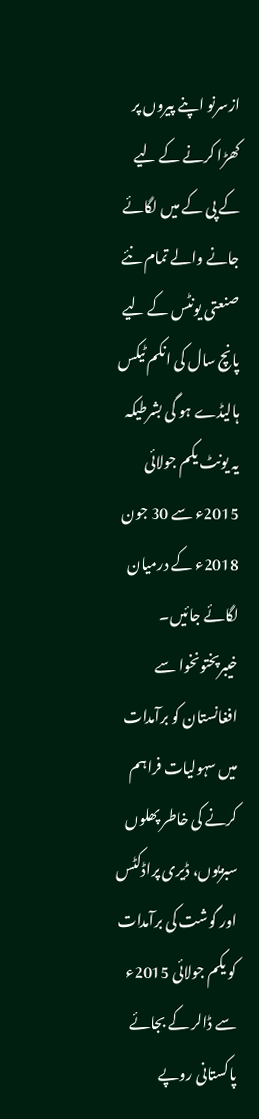ازسرنو اپنے پیروں پر کھڑا کرنے کے لیے کے پی کے میں لگائے جانے والے تمام نئے صنعتی یونٹس کے لیے پانچ سال کی انکم ٹیکس ہالیڈے ہو گی بشرطیکہ یہ یونٹ یکم جولائی 2015ء سے 30 جون 2018ء کے درمیان لگائے جائیں۔ خیبرپختونخوا سے افغانستان کو برآمدات میں سہولیات فراہم کرنے کی خاطر پھلوں سبزیوں، ڈیری پراڈکٹس اور گوشت کی برآمدات کو یکم جولائی 2015ء سے ڈالر کے بجائے پاکستانی روپے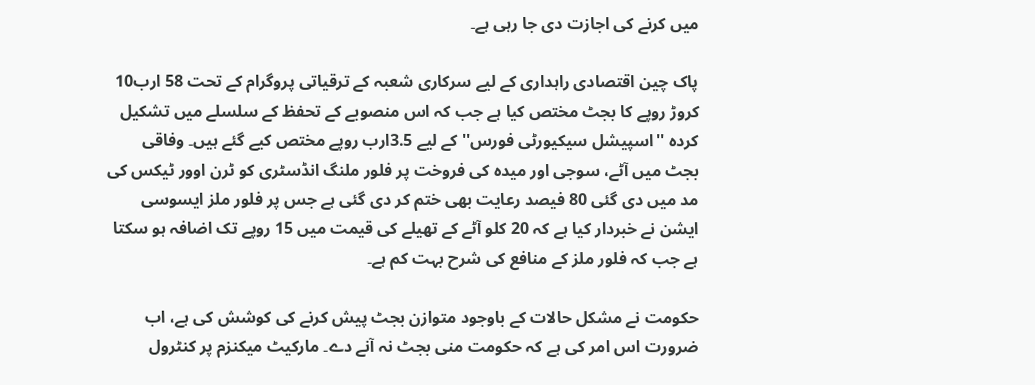میں کرنے کی اجازت دی جا رہی ہے۔

پاک چین اقتصادی راہداری کے لیے سرکاری شعبہ کے ترقیاتی پروگرام کے تحت 58 ارب10 کروڑ روپے کا بجٹ مختص کیا ہے جب کہ اس منصوبے کے تحفظ کے سلسلے میں تشکیل کردہ ''اسپیشل سیکیورٹی فورس'' کے لیے 3.5ارب روپے مختص کیے گئے ہیں۔ وفاقی بجٹ میں آٹے، سوجی اور میدہ کی فروخت پر فلور ملنگ انڈسٹری کو ٹرن اوور ٹیکس کی مد میں دی گئی 80 فیصد رعایت بھی ختم کر دی گئی ہے جس پر فلور ملز ایسوسی ایشن نے خبردار کیا ہے کہ 20 کلو آٹے کے تھیلے کی قیمت میں 15 روپے تک اضافہ ہو سکتا ہے جب کہ فلور ملز کے منافع کی شرح بہت کم ہے۔

حکومت نے مشکل حالات کے باوجود متوازن بجٹ پیش کرنے کی کوشش کی ہے، اب ضرورت اس امر کی ہے کہ حکومت منی بجٹ نہ آنے دے۔ مارکیٹ میکنزم پر کنٹرول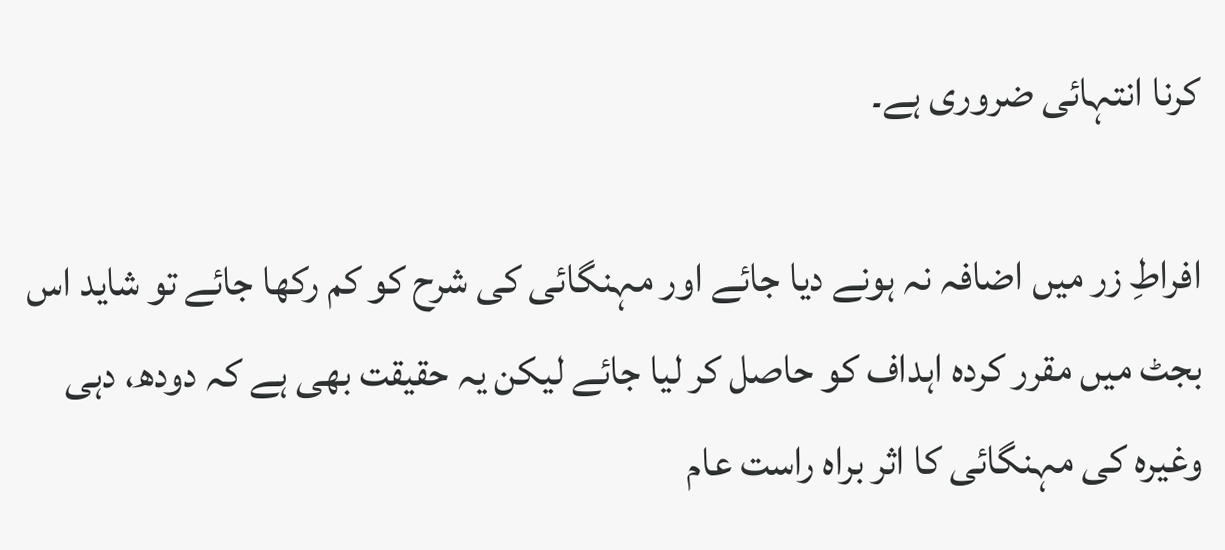کرنا انتہائی ضروری ہے۔

افراطِ زر میں اضافہ نہ ہونے دیا جائے اور مہنگائی کی شرح کو کم رکھا جائے تو شاید اس بجٹ میں مقرر کردہ اہداف کو حاصل کر لیا جائے لیکن یہ حقیقت بھی ہے کہ دودھ، دہی وغیرہ کی مہنگائی کا اثر براہ راست عام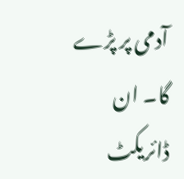آدمی پر پڑے گا۔ ان ڈائریکٹ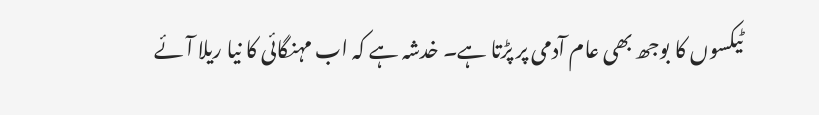ٹیکسوں کا بوجھ بھی عام آدمی پر پڑتا ہے۔ خدشہ ہے کہ اب مہنگائی کا نیا ریلا آئے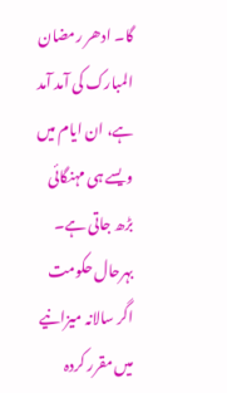گا۔ ادھر رمضان المبارک کی آمد آمد ہے، ان ایام میں ویسے ہی مہنگائی بڑھ جاتی ہے۔ بہرحال حکومت اگر سالانہ میزانیے میں مقرر کردہ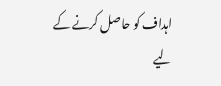اہداف کو حاصل کرنے کے لیے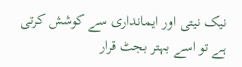نیک نیتی اور ایمانداری سے کوشش کرتی ہے تو اسے بہتر بجٹ قرار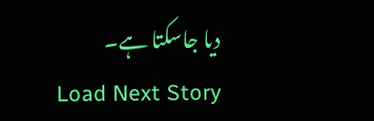دیا جاسکتا ہے۔
Load Next Story